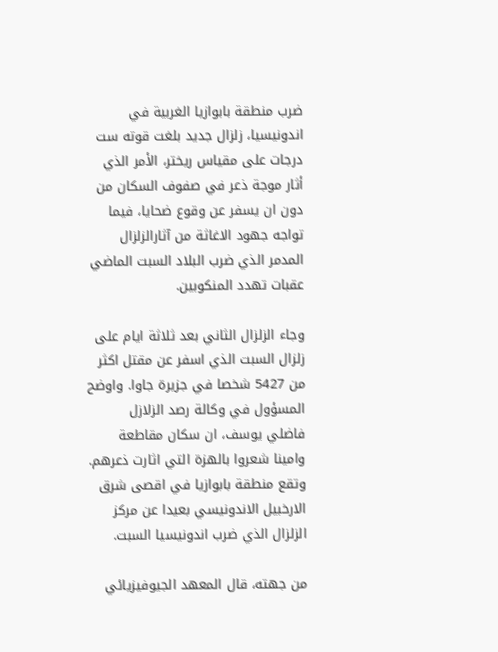ضرب منطقة بابوازيا الغربية في اندونيسيا، زلزال جديد بلغت قوته ست درجات على مقياس ريختر، الأمر الذي أثار موجة ذعر في صفوف السكان من دون ان يسفر عن وقوع ضحايا، فيما تواجه جهود الاغاثة من آثارالزلزال المدمر الذي ضرب البلاد السبت الماضي عقبات تهدد المنكوبين.

وجاء الزلزال الثاني بعد ثلاثة ايام على زلزال السبت الذي اسفر عن مقتل اكثر من 5427 شخصا في جزيرة جاوا. واوضح المسؤول في وكالة رصد الزلازل فاضلي يوسف، ان سكان مقاطعة وامينا شعروا بالهزة التي اثارت ذعرهم. وتقع منطقة بابوازيا في اقصى شرق الارخبيل الاندونيسي بعيدا عن مركز الزلزال الذي ضرب اندونيسيا السبت.

من جهته، قال المعهد الجيوفيزيائي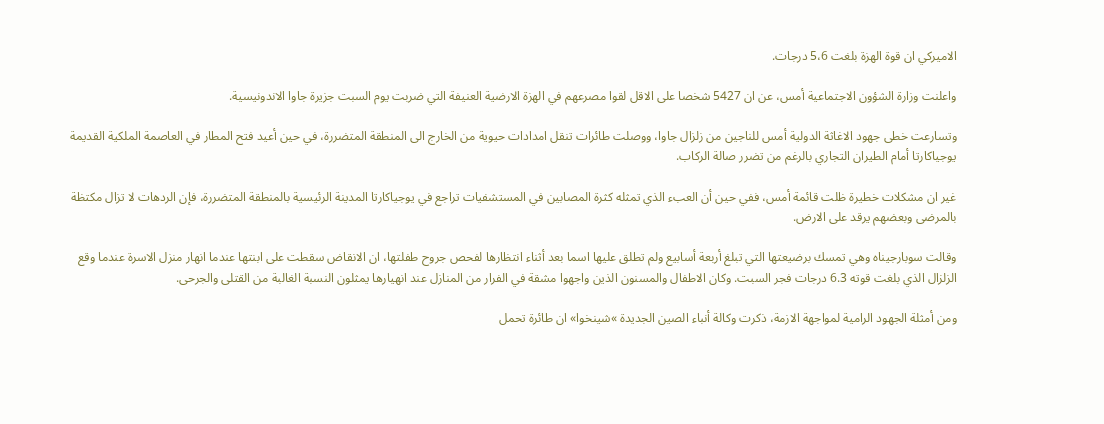الاميركي ان قوة الهزة بلغت 5،6 درجات.

واعلنت وزارة الشؤون الاجتماعية أمس، عن ان 5427 شخصا على الاقل لقوا مصرعهم في الهزة الارضية العنيفة التي ضربت يوم السبت جزيرة جاوا الاندونيسية.

وتسارعت خطى جهود الاغاثة الدولية أمس للناجين من زلزال جاوا، ووصلت طائرات تنقل امدادات حيوية من الخارج الى المنطقة المتضررة، في حين أعيد فتح المطار في العاصمة الملكية القديمة يوجياكارتا أمام الطيران التجاري بالرغم من تضرر صالة الركاب.

غير ان مشكلات خطيرة ظلت قائمة أمس، ففي حين أن العبء الذي تمثله كثرة المصابين في المستشفيات تراجع في يوجياكارتا المدينة الرئيسية بالمنطقة المتضررة، فإن الردهات لا تزال مكتظة بالمرضى وبعضهم يرقد على الارض.

وقالت سوبارجيناه وهي تمسك برضيعتها التي تبلغ أربعة أسابيع ولم تطلق عليها اسما بعد أثناء انتظارها لفحص جروح طفلتها، ان الانقاض سقطت على ابنتها عندما انهار منزل الاسرة عندما وقع الزلزال الذي بلغت قوته 6.3 درجات فجر السبت. وكان الاطفال والمسنون الذين واجهوا مشقة في الفرار من المنازل عند انهيارها يمثلون النسبة الغالبة من القتلى والجرحى.

ومن أمثلة الجهود الرامية لمواجهة الازمة، ذكرت وكالة أنباء الصين الجديدة »شينخوا» ان طائرة تحمل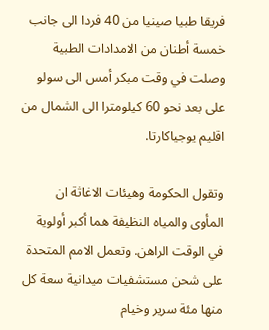فريقا طبيا صينيا من 40 فردا الى جانب خمسة أطنان من الامدادات الطبية وصلت في وقت مبكر أمس الى سولو على بعد نحو 60 كيلومترا الى الشمال من اقليم يوجياكارتا.

وتقول الحكومة وهيئات الاغاثة ان المأوى والمياه النظيفة هما أكبر أولوية في الوقت الراهن. وتعمل الامم المتحدة على شحن مستشفيات ميدانية سعة كل منها مئة سرير وخيام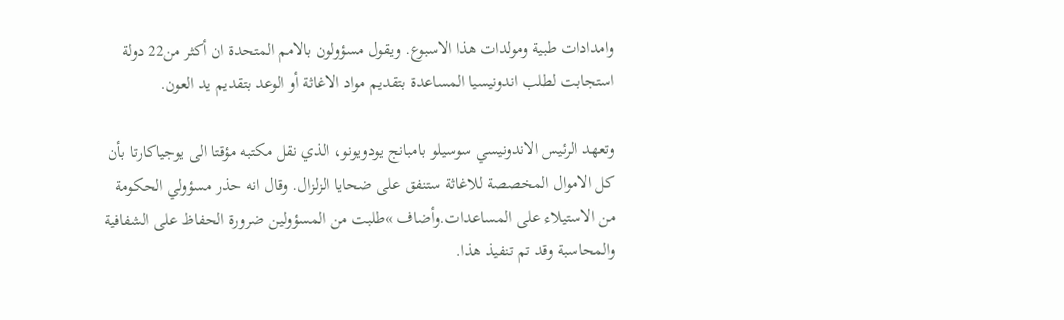وامدادات طبية ومولدات هذا الاسبوع. ويقول مسؤولون بالامم المتحدة ان أكثر من22 دولة استجابت لطلب اندونيسيا المساعدة بتقديم مواد الاغاثة أو الوعد بتقديم يد العون.

وتعهد الرئيس الاندونيسي سوسيلو بامبانج يودويونو، الذي نقل مكتبه مؤقتا الى يوجياكارتا بأن كل الاموال المخصصة للاغاثة ستنفق على ضحايا الزلزال. وقال انه حذر مسؤولي الحكومة من الاستيلاء على المساعدات.وأضاف »طلبت من المسؤولين ضرورة الحفاظ على الشفافية والمحاسبة وقد تم تنفيذ هذا.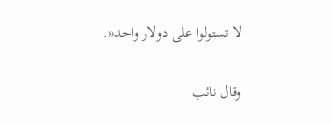لا تستولوا على دولار واحد«.

وقال نائب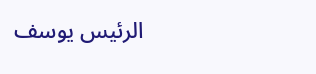الرئيس يوسف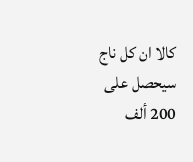كالا ان كل ناج سيحصل على 200 ألف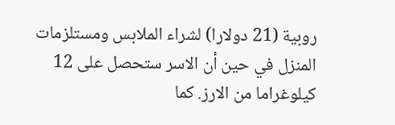روبية (21 دولارا) لشراء الملابس ومستلزمات المنزل في حين أن الاسر ستحصل على 12 كيلوغراما من الارز. كما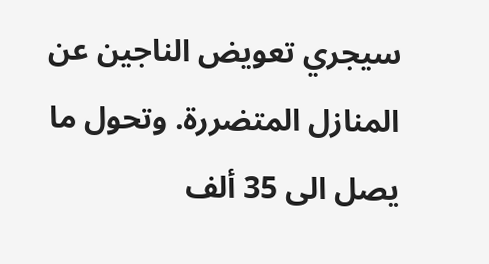سيجري تعويض الناجين عن المنازل المتضررة. وتحول ما يصل الى 35 ألف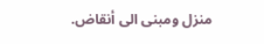منزل ومبنى الى أنقاض.